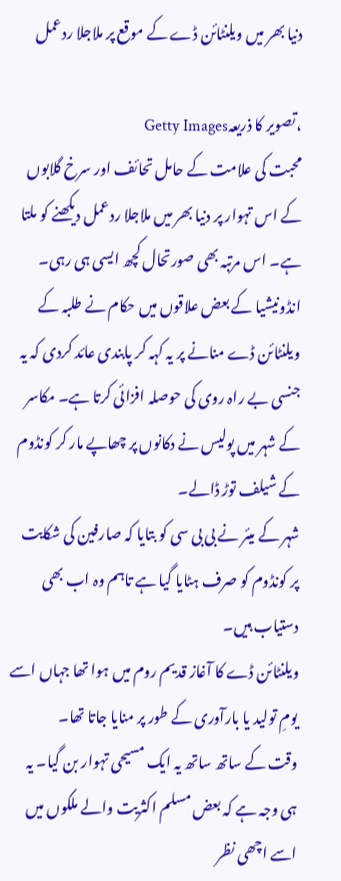دنیا بھر میں ویلنٹائن ڈے کے موقع پر ملاجلا ردعمل

،تصویر کا ذریعہGetty Images
محبت کی علامت کے حامل تحائف اور سرخ گلابوں کے اس تہوار پر دنیا بھر میں ملاجلا ردعمل دیکھنے کو ملتا ہے۔ اس مرتبہ بھی صورتحال کچھ ایسی ہی رہی۔
انڈونیشیا کے بعض علاقوں میں حکام نے طلبہ کے ویلنٹائن ڈے منانے پر یہ کہہ کر پابندی عائد کردی کہ یہ جنسی بے راہ روی کی حوصلہ افزائی کرتا ہے۔ مکاسر کے شہر میں پولیس نے دکانوں پر چھاپے مار کر کونڈوم کے شیلف توڑ ڈالے۔
شہر کے میئر نے بی بی سی کو بتایا کہ صارفین کی شکایت پر کونڈوم کو صرف ہٹایا گیا ہے تاہم وہ اب بھی دستیاب ہیں۔
ویلنٹائن ڈے کا آغاز قدیم روم میں ہوا تھا جہاں اسے یومِ تولید یا بارآوری کے طور پر منایا جاتا تھا۔
وقت کے ساتھ ساتھ یہ ایک مسیحی تہوار بن گیا۔ یہ ہی وجہ ہے کہ بعض مسلم اکثریت والے ملکوں میں اسے اچھی نظر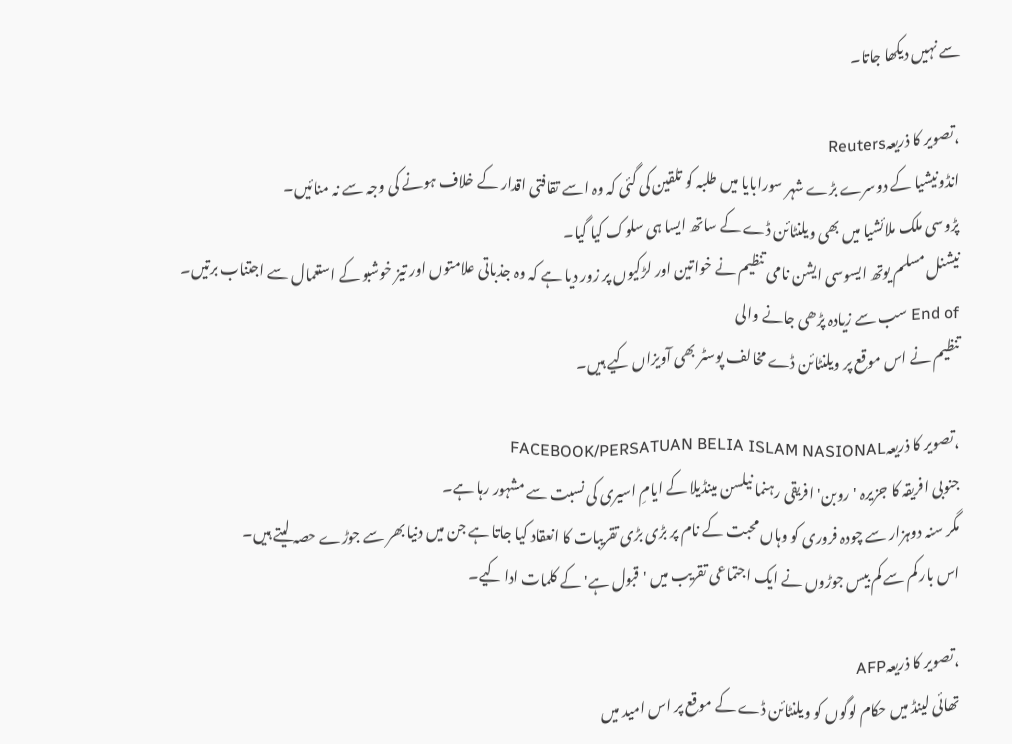سے نہیں دیکھا جاتا۔

،تصویر کا ذریعہReuters
انڈونیشیا کے دوسرے بڑے شہر سورابایا میں طلبہ کو تلقین کی گئی کہ وہ اسے تقافتی اقدار کے خلاف ہونے کی وجہ سے نہ منائیں۔
پڑوسی ملک ملائشیا میں بھی ویلنٹائن ڈے کے ساتھ ایسا ہی سلوک کیا گیا۔
نیشنل مسلم یوتھ ایسوسی ایشن نامی تنظیم نے خواتین اور لڑکیوں پر زور دیا ہے کہ وہ جذباتی علامتوں اور تیز خوشبو کے استعمال سے اجتناب برتیں۔
End of سب سے زیادہ پڑھی جانے والی
تنظیم نے اس موقع پر ویلنٹائن ڈے مخالف پوسٹر بھی آویزاں کیے ہیں۔

،تصویر کا ذریعہFACEBOOK/PERSATUAN BELIA ISLAM NASIONAL
جنوبی افریقہ کا جزیرہ 'روبن' افریقی رہنما نیلسن مینڈیلا کے ایامِ اسیری کی نسبت سے مشہور رہا ہے۔
مگر سنہ دوہزار سے چودہ فروری کو وہاں محبت کے نام پر بڑی بڑی تقریبات کا انعقاد کیا جاتا ہے جن میں دنیا بھر سے جوڑے حصہ لیتے ہیں۔
اس بار کم سے کم بیس جوڑوں نے ایک اجتماعی تقریب میں 'قبول ہے' کے کلمات ادا کیے۔

،تصویر کا ذریعہAFP
تھائی لینڈ میں حکام لوگوں کو ویلنٹائن ڈے کے موقع پر اس امید میں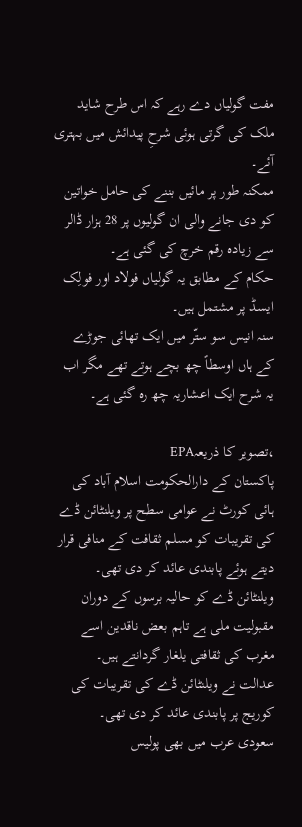مفت گولیاں دے رہے کہ اس طرح شاید ملک کی گرتی ہوئی شرحِ پیدائش میں بہتری آئے۔
ممکنہ طور پر مائیں بننے کی حامل خواتین کو دی جانے والی ان گولیوں پر 28 ہزار ڈالر سے زیادہ رقم خرچ کی گئی ہے۔
حکام کے مطابق یہ گولیاں فولاد اور فولِک ایسڈ پر مشتمل ہیں۔
سنہ انیس سو ستّر میں ایک تھائی جوڑے کے ہاں اوسطاً چھ بچے ہوتے تھے مگر اب یہ شرح ایک اعشاریہ چھ رہ گئی ہے۔

،تصویر کا ذریعہEPA
پاکستان کے دارالحکومت اسلام آباد کی ہائی کورٹ نے عوامی سطح پر ویلنٹائن ڈے کی تقریبات کو مسلم ثقافت کے منافی قرار دیتے ہوئے پابندی عائد کر دی تھی۔
ویلنٹائن ڈے کو حالیہ برسوں کے دوران مقبولیت ملی ہے تاہم بعض ناقدین اسے مغرب کی ثقافتی یلغار گردانتے ہیں۔
عدالت نے ویلنٹائن ڈے کی تقریبات کی کوریج پر پابندی عائد کر دی تھی۔
سعودی عرب میں بھی پولیس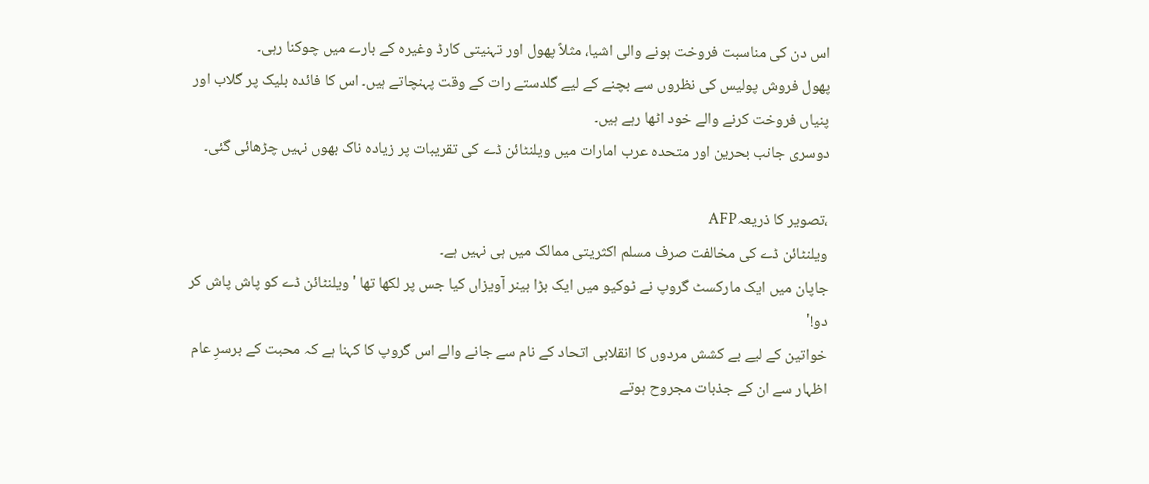اس دن کی مناسبت فروخت ہونے والی اشیا، مثلاً پھول اور تہنیتی کارڈ وغیرہ کے بارے میں چوکنا رہی۔
پھول فروش پولیس کی نظروں سے بچنے کے لیے گلدستے رات کے وقت پہنچاتے ہیں۔ اس کا فائدہ بلیک پر گلاب اور پنیاں فروخت کرنے والے خود اٹھا رہے ہیں۔
دوسری جانب بحرین اور متحدہ عرب امارات میں ویلنٹائن ڈے کی تقریبات پر زیادہ ناک بھوں نہیں چڑھائی گئی۔

،تصویر کا ذریعہAFP
ویلنٹائن ڈے کی مخالفت صرف مسلم اکثریتی ممالک میں ہی نہیں ہے۔
جاپان میں ایک مارکسٹ گروپ نے ٹوکیو میں ایک بڑا بینر آویزاں کیا جس پر لکھا تھا 'ویلنٹائن ڈے کو پاش پاش کر دو!'
خواتین کے لیے بے کشش مردوں کا انقلابی اتحاد کے نام سے جانے والے اس گروپ کا کہنا ہے کہ محبت کے برسرِ عام اظہار سے ان کے جذبات مجروح ہوتے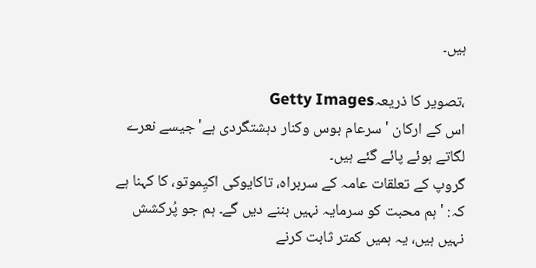ہیں۔

،تصویر کا ذریعہGetty Images
اس کے ارکان 'سرعام بوس وکنار دہشتگردی ہے' جیسے نعرے لگاتے ہوئے پائے گئے ہیں۔
گروپ کے تعلقات عامہ کے سربراہ، تاکایوکی اکیِموتو، کا کہنا ہے کہ: 'ہم محبت کو سرمایہ نہیں بننے دیں گے۔ ہم جو پُرکشش نہیں ہیں، یہ ہمیں کمتر ثابت کرنے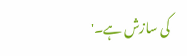کی سازش ہے۔'